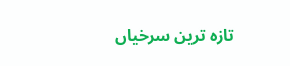تازہ ترین سرخیاں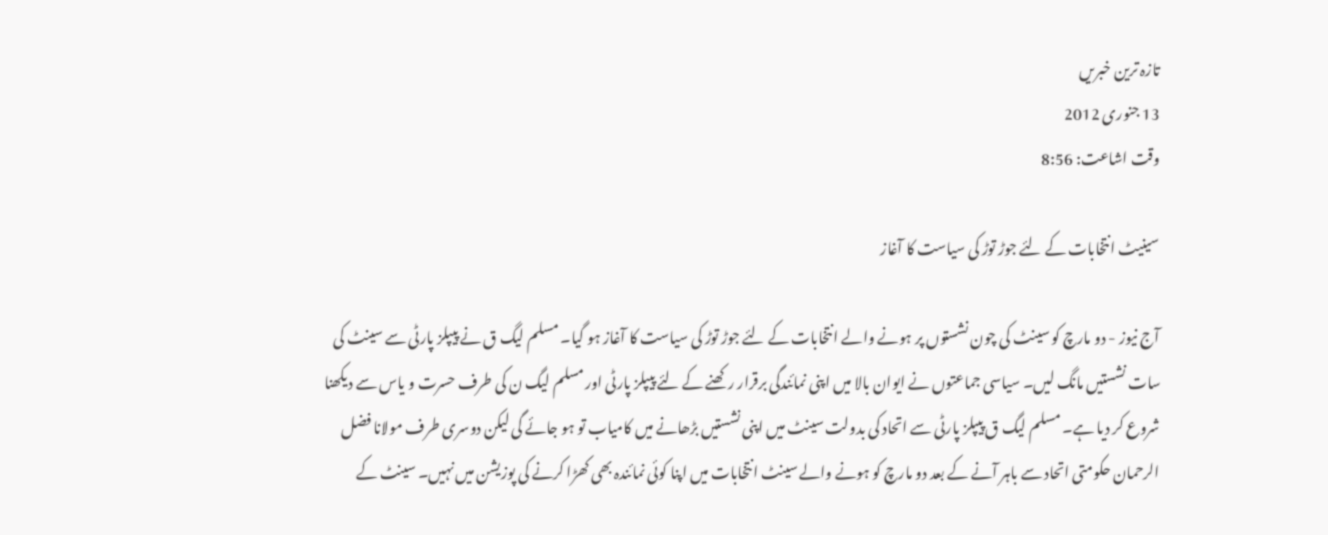تازہ ترین خبریں
13 جنوری 2012
وقت اشاعت: 8:56

سینیٹ انتخابات کے لئے جوڑ توڑ کی سیاست کا آغاز

آج نیوز - دو مارچ کو سینٹ کی چون نشستوں پر ہونے والے انتخابات کے لئے جوڑ توڑ کی سیاست کا آغاز ہو گیا۔ مسلم لیگ ق نے پیپلز پارٹی سے سینٹ کی سات نشستیں مانگ لیں۔ سیاسی جماعتوں نے ایوان بالا میں اپنی نمائندگی برقرار رکھنے کے لئے پیپلز پارٹی اور مسلم لیگ ن کی طرف حسرت و یاس سے دیکھنا شروع کر دیا ہے۔ مسلم لیگ ق پیپلز پارٹی سے اتحاد کی بدولت سینٹ میں اپنی نشستیں بڑھانے میں کامیاب تو ہو جائے گی لیکن دوسری طرف مولانا فضل الرحمان حکومتی اتحاد سے باہر آنے کے بعد دو مارچ کو ہونے والے سینٹ انتخابات میں اپنا کوئی نمائندہ بھی کھڑا کرنے کی پوزیشن میں نہیں۔ سینٹ کے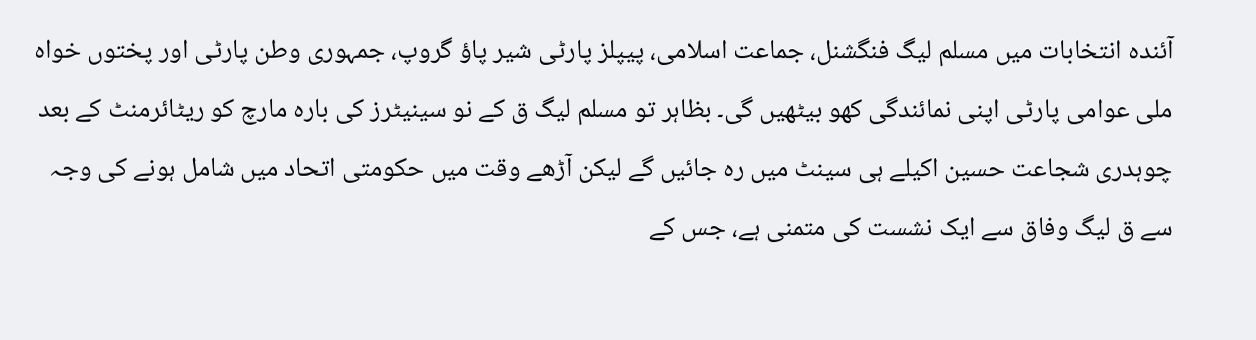آئندہ انتخابات میں مسلم لیگ فنگشنل، جماعت اسلامی، پیپلز پارٹی شیر پاؤ گروپ، جمہوری وطن پارٹی اور پختوں خواہ ملی عوامی پارٹی اپنی نمائندگی کھو بیٹھیں گی۔ بظاہر تو مسلم لیگ ق کے نو سینیٹرز کی بارہ مارچ کو ریٹائرمنٹ کے بعد چوہدری شجاعت حسین اکیلے ہی سینٹ میں رہ جائیں گے لیکن آڑھے وقت میں حکومتی اتحاد میں شامل ہونے کی وجہ سے ق لیگ وفاق سے ایک نشست کی متمنی ہے، جس کے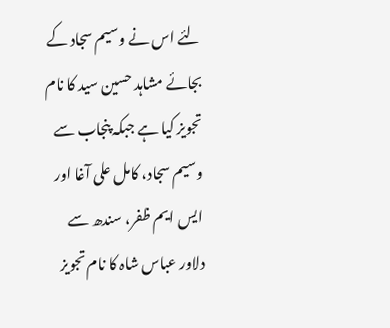لئے اس نے وسیم سجاد کے بجائے مشاہد حسین سید کا نام تجویز کیا ہے جبکہ پنجاب سے وسیم سجاد، کامل علی آغا اور ایس ایم ظفر، سندھ سے دلاور عباس شاہ کا نام تجویز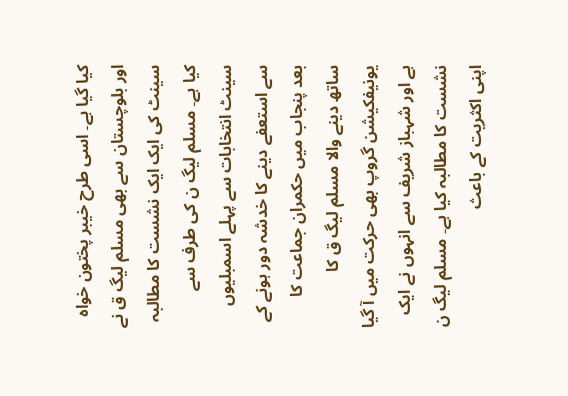کیا گیا ہے۔ اسی طرح خیبر پختون خواہ اور بلوچستان سے بھی مسلم لیگ ق نے سینٹ کی ایک ایک نشست کا مطالبہ کیا ہے۔ مسلم لیگ ن کی طرف سے سینٹ انتخابات سے پہلے اسمبلیوں سے استعفے دینے کا خدشہ دور ہونے کے بعد پنجاب میں حکمران جماعت کا ساتھ دینے والا مسلم لیگ ق کا یونیفکیشن گروپ بھی حرکت میں آ گیا ہے اور شہباز شریف سے انہوں نے ایک نشست کا مطالبہ کیا ہے۔ مسلم لیگ ن اپنی اکثریت کے باعث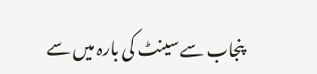پنجاب سے سینٹ کی بارہ میں سے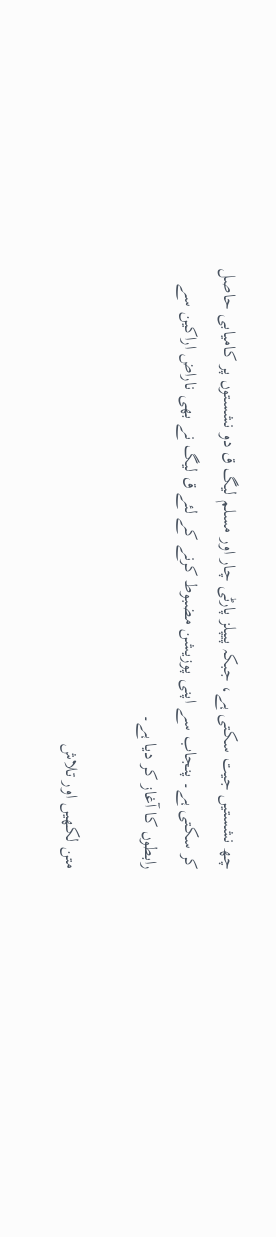چھ نشستیں جیت سکتی ہے، جبکہ پیپلز پارٹی چار اور مسلم لیگ ق دو نشستوں پر کامیابی حاصل کر سکتی ہے۔ پنجاب سے اپنی پوزیشن مضبوط کرنے کے لئے ق لیگ نے بھی ناراض اراکین سے رابطوں کا آغاز کر دیا ہے۔

متن لکھیں اور تلاش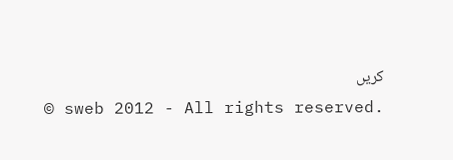کریں
© sweb 2012 - All rights reserved.